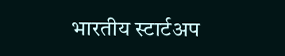भारतीय स्टार्टअप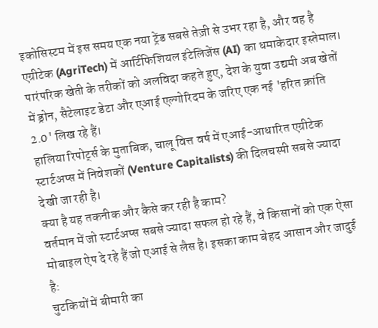इकोसिस्टम में इस समय एक नया ट्रेंड सबसे तेज़ी से उभर रहा है, और वह है एग्रीटेक (AgriTech) में आर्टिफिशियल इंटेलिजेंस (AI) का धमाकेदार इस्तेमाल। पारंपरिक खेती के तरीकों को अलविदा कहते हुए, देश के युवा उद्यमी अब खेतों में ड्रोन, सैटेलाइट डेटा और एआई एल्गोरिदम के जरिए एक नई 'हरित क्रांति 2.0' लिख रहे हैं।
हालिया रिपोर्ट्स के मुताबिक, चालू वित्त वर्ष में एआई-आधारित एग्रीटेक स्टार्टअप्स में निवेशकों (Venture Capitalists) की दिलचस्पी सबसे ज्यादा देखी जा रही है।
क्या है यह तकनीक और कैसे कर रही है काम?
वर्तमान में जो स्टार्टअप्स सबसे ज्यादा सफल हो रहे हैं, वे किसानों को एक ऐसा मोबाइल ऐप दे रहे हैं जो एआई से लैस है। इसका काम बेहद आसान और जादुई है:
चुटकियों में बीमारी का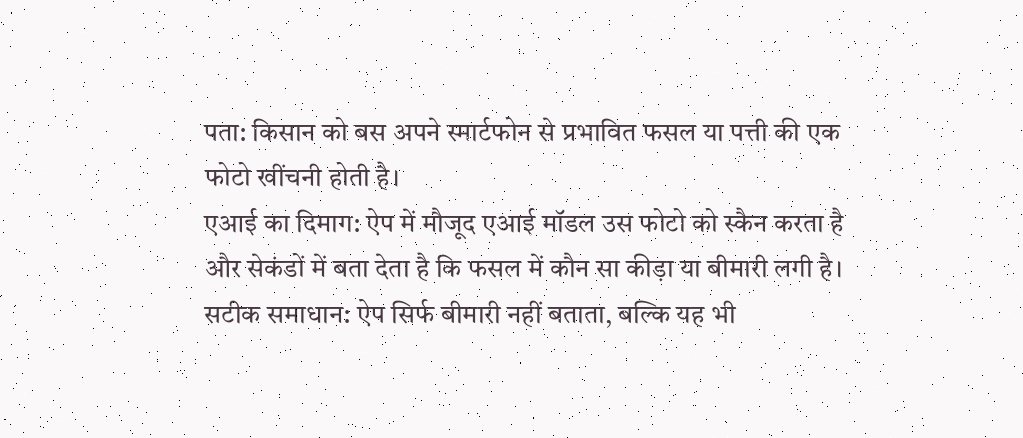पता: किसान को बस अपने स्मार्टफोन से प्रभावित फसल या पत्ती की एक फोटो खींचनी होती है।
एआई का दिमाग: ऐप में मौजूद एआई मॉडल उस फोटो को स्कैन करता है और सेकंडों में बता देता है कि फसल में कौन सा कीड़ा या बीमारी लगी है।
सटीक समाधान: ऐप सिर्फ बीमारी नहीं बताता, बल्कि यह भी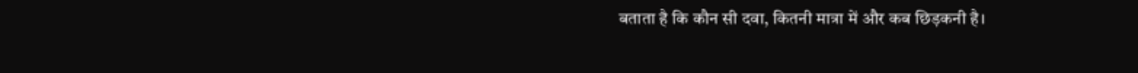बताता है कि कौन सी दवा, कितनी मात्रा में और कब छिड़कनी है।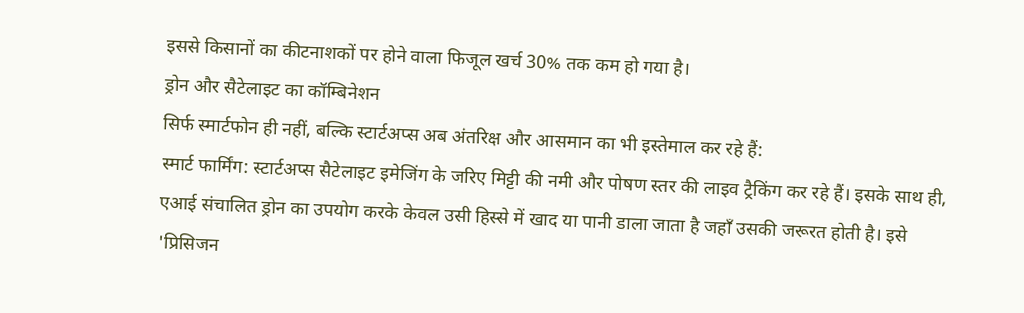इससे किसानों का कीटनाशकों पर होने वाला फिजूल खर्च 30% तक कम हो गया है।
ड्रोन और सैटेलाइट का कॉम्बिनेशन
सिर्फ स्मार्टफोन ही नहीं, बल्कि स्टार्टअप्स अब अंतरिक्ष और आसमान का भी इस्तेमाल कर रहे हैं:
स्मार्ट फार्मिंग: स्टार्टअप्स सैटेलाइट इमेजिंग के जरिए मिट्टी की नमी और पोषण स्तर की लाइव ट्रैकिंग कर रहे हैं। इसके साथ ही, एआई संचालित ड्रोन का उपयोग करके केवल उसी हिस्से में खाद या पानी डाला जाता है जहाँ उसकी जरूरत होती है। इसे 'प्रिसिजन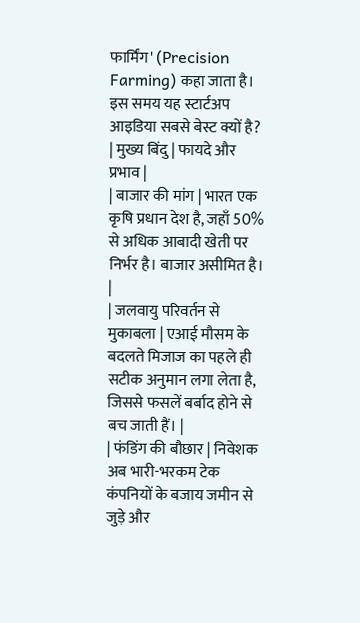फार्मिंग' (Precision Farming) कहा जाता है।
इस समय यह स्टार्टअप आइडिया सबसे बेस्ट क्यों है?
| मुख्य बिंदु | फायदे और प्रभाव |
| बाजार की मांग | भारत एक कृषि प्रधान देश है, जहाँ 50% से अधिक आबादी खेती पर निर्भर है। बाजार असीमित है। |
| जलवायु परिवर्तन से मुकाबला | एआई मौसम के बदलते मिजाज का पहले ही सटीक अनुमान लगा लेता है, जिससे फसलें बर्बाद होने से बच जाती हैं। |
| फंडिंग की बौछार | निवेशक अब भारी-भरकम टेक कंपनियों के बजाय जमीन से जुड़े और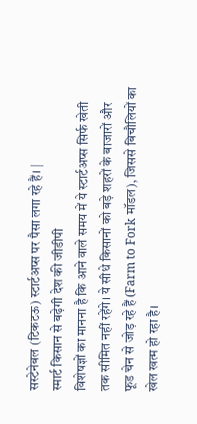सस्टेनेबल (टिकटऊ) स्टार्टअप्स पर पैसा लगा रहे हैं। |
स्मार्ट किसान से बढ़ेगी देश की जीडीपी
विशेषज्ञों का मानना है कि आने वाले समय में ये स्टार्टअप्स सिर्फ खेती तक सीमित नहीं रहेंगे। ये सीधे किसानों को बड़े शहरों के बाजारों और फूड चेन से जोड़ रहे हैं (Farm to Fork मॉडल), जिससे बिचौलियों का खेल खत्म हो रहा है।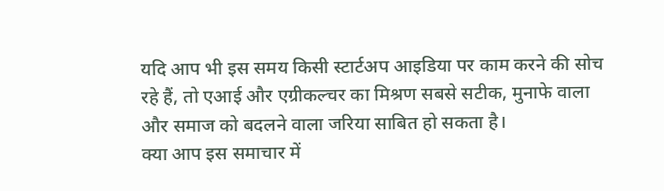यदि आप भी इस समय किसी स्टार्टअप आइडिया पर काम करने की सोच रहे हैं, तो एआई और एग्रीकल्चर का मिश्रण सबसे सटीक, मुनाफे वाला और समाज को बदलने वाला जरिया साबित हो सकता है।
क्या आप इस समाचार में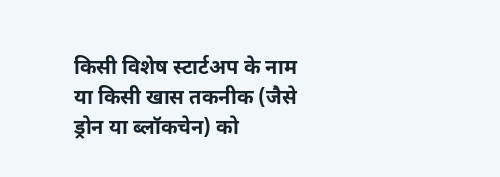किसी विशेष स्टार्टअप के नाम या किसी खास तकनीक (जैसे ड्रोन या ब्लॉकचेन) को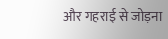और गहराई से जोड़ना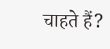चाहते हैं?